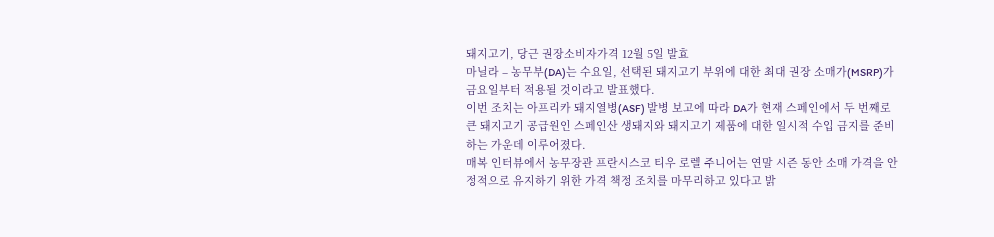돼지고기, 당근 권장소비자가격 12월 5일 발효
마닐라 – 농무부(DA)는 수요일, 선택된 돼지고기 부위에 대한 최대 권장 소매가(MSRP)가 금요일부터 적용될 것이라고 발표했다.
이번 조치는 아프리카 돼지열병(ASF) 발병 보고에 따라 DA가 현재 스페인에서 두 번째로 큰 돼지고기 공급원인 스페인산 생돼지와 돼지고기 제품에 대한 일시적 수입 금지를 준비하는 가운데 이루어졌다.
매복 인터뷰에서 농무장관 프란시스코 티우 로렐 주니어는 연말 시즌 동안 소매 가격을 안정적으로 유지하기 위한 가격 책정 조치를 마무리하고 있다고 밝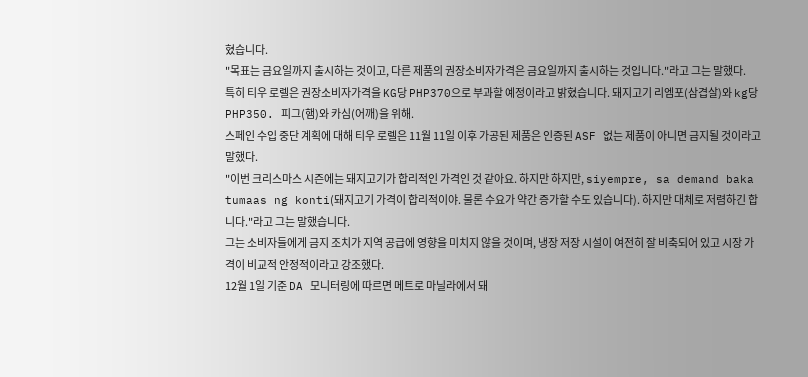혔습니다.
"목표는 금요일까지 출시하는 것이고, 다른 제품의 권장소비자가격은 금요일까지 출시하는 것입니다."라고 그는 말했다.
특히 티우 로렐은 권장소비자가격을 KG당 PHP370으로 부과할 예정이라고 밝혔습니다. 돼지고기 리엠포(삼겹살)와 kg당 PHP350. 피그(햄)와 카심(어깨)을 위해.
스페인 수입 중단 계획에 대해 티우 로렐은 11월 11일 이후 가공된 제품은 인증된 ASF 없는 제품이 아니면 금지될 것이라고 말했다.
"이번 크리스마스 시즌에는 돼지고기가 합리적인 가격인 것 같아요. 하지만 하지만, siyempre, sa demand baka tumaas ng konti(돼지고기 가격이 합리적이야. 물론 수요가 약간 증가할 수도 있습니다). 하지만 대체로 저렴하긴 합니다."라고 그는 말했습니다.
그는 소비자들에게 금지 조치가 지역 공급에 영향을 미치지 않을 것이며, 냉장 저장 시설이 여전히 잘 비축되어 있고 시장 가격이 비교적 안정적이라고 강조했다.
12월 1일 기준 DA 모니터링에 따르면 메트로 마닐라에서 돼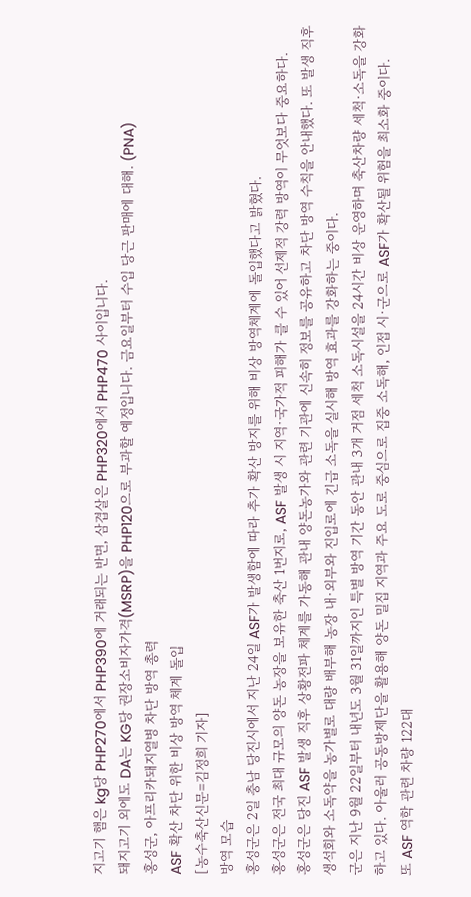지고기 햄은 kg당 PHP270에서 PHP390에 거래되는 반면, 삼겹살은 PHP320에서 PHP470 사이입니다.
돼지고기 외에도 DA는 KG당 권장소비자가격(MSRP)을 PHP120으로 부과할 예정입니다. 금요일부터 수입 당근 판매에 대해. (PNA)
홍성군, 아프리카돼지열병 차단 방역 총력
ASF 확산 차단 위한 비상 방역 체계 돌입
[농수축산신문=김정희 기자]
방역 모습
홍성군은 2일 충남 당진시에서 지난 24일 ASF가 발생함에 따라 추가 확산 방지를 위해 비상 방역체계에 돌입했다고 밝혔다.
홍성군은 전국 최대 규모의 양돈 농장을 보유한 축산 1번지로, ASF 발생 시 지역·국가적 피해가 클 수 있어 선제적 강력 방역이 무엇보다 중요하다.
홍성군은 당진 ASF 발생 직후 상황전파 체계를 가동해 관내 양돈농가와 관련 기관에 신속히 정보를 공유하고 차단 방역 수칙을 안내했다. 또 발생 직후 생석회와 소독약을 농가별로 대량 배부해 농장 내·외부와 진입로에 긴급 소독을 실시해 방역 효과를 강화하는 중이다.
군은 지난 9월 22일부터 내년도 3월 31일까지인 특별 방역 기간 동안 관내 3개 거점 세척 소독시설을 24시간 비상 운영하며 축산차량 세척·소독을 강화하고 있다. 아울러 공동방제단을 활용해 양돈 밀집 지역과 주요 도로 중심으로 집중 소독해, 인접 시·군으로 ASF가 확산될 위험을 최소화 중이다.
또 ASF 역학 관련 차량 122대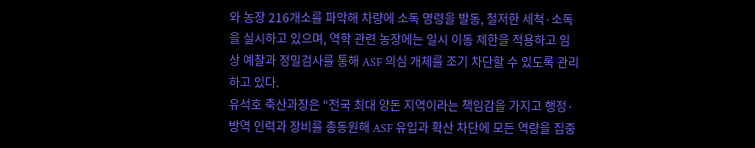와 농장 216개소를 파악해 차량에 소독 명령을 발동, 철저한 세척·소독을 실시하고 있으며, 역학 관련 농장에는 일시 이동 제한을 적용하고 임상 예찰과 정밀검사를 통해 ASF 의심 개체를 조기 차단할 수 있도록 관리하고 있다.
유석호 축산과장은 “전국 최대 양돈 지역이라는 책임감을 가지고 행정·방역 인력과 장비를 총동원해 ASF 유입과 확산 차단에 모든 역량을 집중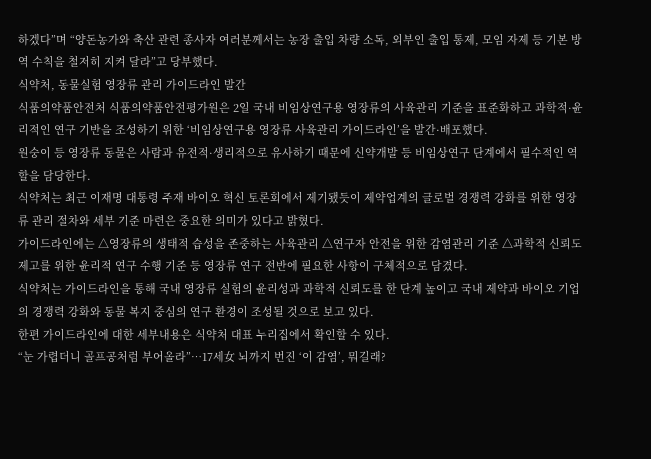하겠다”며 “양돈농가와 축산 관련 종사자 여러분께서는 농장 출입 차량 소독, 외부인 출입 통제, 모임 자제 등 기본 방역 수칙을 철저히 지켜 달라”고 당부했다.
식약처, 동물실험 영장류 관리 가이드라인 발간
식품의약품안전처 식품의약품안전평가원은 2일 국내 비임상연구용 영장류의 사육관리 기준을 표준화하고 과학적·윤리적인 연구 기반을 조성하기 위한 ‘비임상연구용 영장류 사육관리 가이드라인’을 발간·배포했다.
원숭이 등 영장류 동물은 사람과 유전적·생리적으로 유사하기 때문에 신약개발 등 비임상연구 단계에서 필수적인 역할을 담당한다.
식약처는 최근 이재명 대통령 주재 바이오 혁신 토론회에서 제기됐듯이 제약업계의 글로벌 경쟁력 강화를 위한 영장류 관리 절차와 세부 기준 마련은 중요한 의미가 있다고 밝혔다.
가이드라인에는 △영장류의 생태적 습성을 존중하는 사육관리 △연구자 안전을 위한 감염관리 기준 △과학적 신뢰도 제고를 위한 윤리적 연구 수행 기준 등 영장류 연구 전반에 필요한 사항이 구체적으로 담겼다.
식약처는 가이드라인을 통해 국내 영장류 실험의 윤리성과 과학적 신뢰도를 한 단계 높이고 국내 제약과 바이오 기업의 경쟁력 강화와 동물 복지 중심의 연구 환경이 조성될 것으로 보고 있다.
한편 가이드라인에 대한 세부내용은 식약처 대표 누리집에서 확인할 수 있다.
“눈 가렵더니 골프공처럼 부어올라”…17세女 뇌까지 번진 ‘이 감염’, 뭐길래?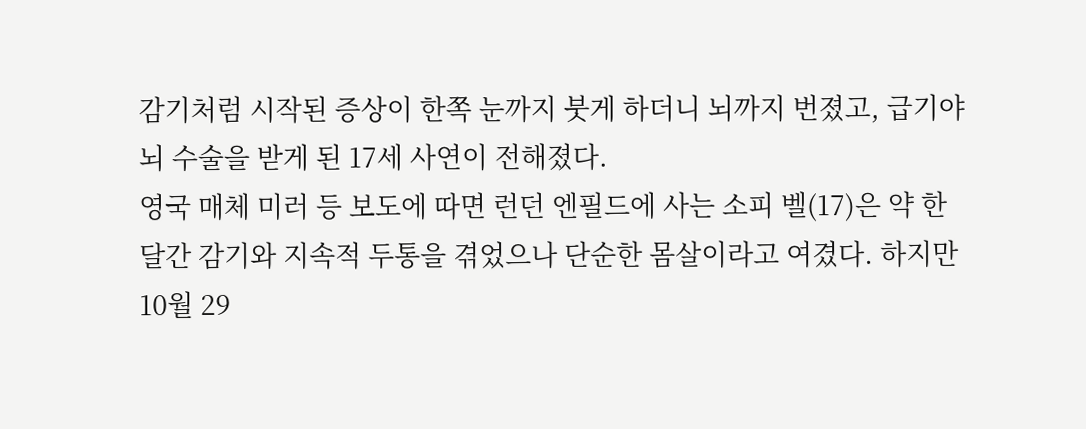감기처럼 시작된 증상이 한쪽 눈까지 붓게 하더니 뇌까지 번졌고, 급기야 뇌 수술을 받게 된 17세 사연이 전해졌다.
영국 매체 미러 등 보도에 따면 런던 엔필드에 사는 소피 벨(17)은 약 한 달간 감기와 지속적 두통을 겪었으나 단순한 몸살이라고 여겼다. 하지만 10월 29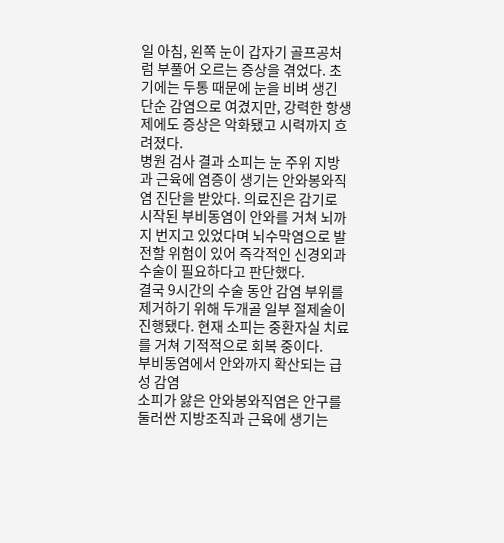일 아침, 왼쪽 눈이 갑자기 골프공처럼 부풀어 오르는 증상을 겪었다. 초기에는 두통 때문에 눈을 비벼 생긴 단순 감염으로 여겼지만, 강력한 항생제에도 증상은 악화됐고 시력까지 흐려졌다.
병원 검사 결과 소피는 눈 주위 지방과 근육에 염증이 생기는 안와봉와직염 진단을 받았다. 의료진은 감기로 시작된 부비동염이 안와를 거쳐 뇌까지 번지고 있었다며 뇌수막염으로 발전할 위험이 있어 즉각적인 신경외과 수술이 필요하다고 판단했다.
결국 9시간의 수술 동안 감염 부위를 제거하기 위해 두개골 일부 절제술이 진행됐다. 현재 소피는 중환자실 치료를 거쳐 기적적으로 회복 중이다.
부비동염에서 안와까지 확산되는 급성 감염
소피가 앓은 안와봉와직염은 안구를 둘러싼 지방조직과 근육에 생기는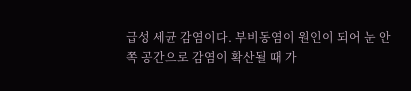급성 세균 감염이다. 부비동염이 원인이 되어 눈 안쪽 공간으로 감염이 확산될 때 가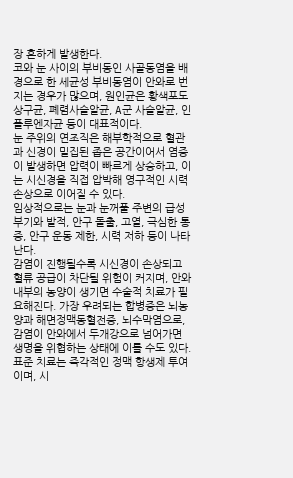장 흔하게 발생한다.
코와 눈 사이의 부비동인 사골동염을 배경으로 한 세균성 부비동염이 안와로 번지는 경우가 많으며, 원인균은 황색포도상구균, 폐렴사슬알균, A군 사슬알균, 인플루엔자균 등이 대표적이다.
눈 주위의 연조직은 해부학적으로 혈관과 신경이 밀집된 좁은 공간이어서 염증이 발생하면 압력이 빠르게 상승하고, 이는 시신경을 직접 압박해 영구적인 시력 손상으로 이어질 수 있다.
임상적으로는 눈과 눈꺼풀 주변의 급성 부기와 발적, 안구 돌출, 고열, 극심한 통증, 안구 운동 제한, 시력 저하 등이 나타난다.
감염이 진행될수록 시신경이 손상되고 혈류 공급이 차단될 위험이 커지며, 안와 내부의 농양이 생기면 수술적 치료가 필요해진다. 가장 우려되는 합병증은 뇌농양과 해면정맥동혈전증, 뇌수막염으로, 감염이 안와에서 두개강으로 넘어가면 생명을 위협하는 상태에 이를 수도 있다.
표준 치료는 즉각적인 정맥 항생제 투여이며, 시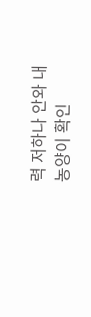력 저하나 안와 내 농양이 확인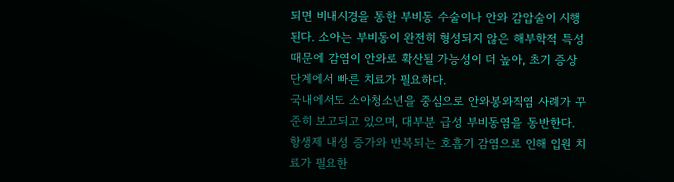되면 비내시경을 통한 부비동 수술이나 안와 감압술이 시행된다. 소아는 부비동이 완전히 형성되지 않은 해부학적 특성 때문에 감염이 안와로 확산될 가능성이 더 높아, 초기 증상 단계에서 빠른 치료가 필요하다.
국내에서도 소아청소년을 중심으로 안와봉와직염 사례가 꾸준히 보고되고 있으며, 대부분 급성 부비동염을 동반한다. 항생제 내성 증가와 반복되는 호흡기 감염으로 인해 입원 치료가 필요한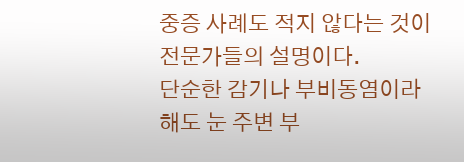중증 사례도 적지 않다는 것이 전문가들의 설명이다.
단순한 감기나 부비동염이라 해도 눈 주변 부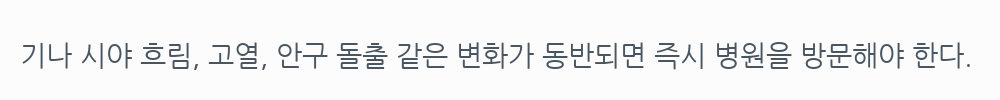기나 시야 흐림, 고열, 안구 돌출 같은 변화가 동반되면 즉시 병원을 방문해야 한다.